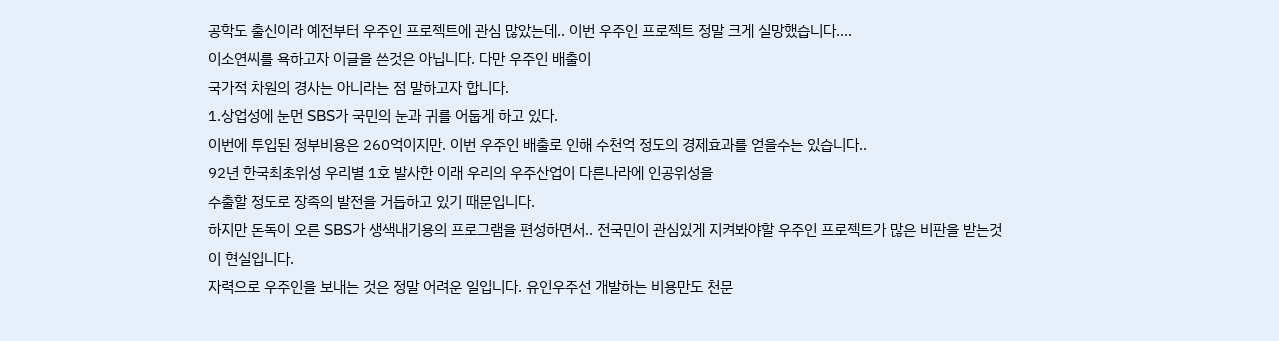공학도 출신이라 예전부터 우주인 프로젝트에 관심 많았는데.. 이번 우주인 프로젝트 정말 크게 실망했습니다....
이소연씨를 욕하고자 이글을 쓴것은 아닙니다. 다만 우주인 배출이
국가적 차원의 경사는 아니라는 점 말하고자 합니다.
1.상업성에 눈먼 SBS가 국민의 눈과 귀를 어둡게 하고 있다.
이번에 투입된 정부비용은 260억이지만. 이번 우주인 배출로 인해 수천억 정도의 경제효과를 얻을수는 있습니다..
92년 한국최초위성 우리별 1호 발사한 이래 우리의 우주산업이 다른나라에 인공위성을
수출할 정도로 장족의 발전을 거듭하고 있기 때문입니다.
하지만 돈독이 오른 SBS가 생색내기용의 프로그램을 편성하면서.. 전국민이 관심있게 지켜봐야할 우주인 프로젝트가 많은 비판을 받는것이 현실입니다.
자력으로 우주인을 보내는 것은 정말 어려운 일입니다. 유인우주선 개발하는 비용만도 천문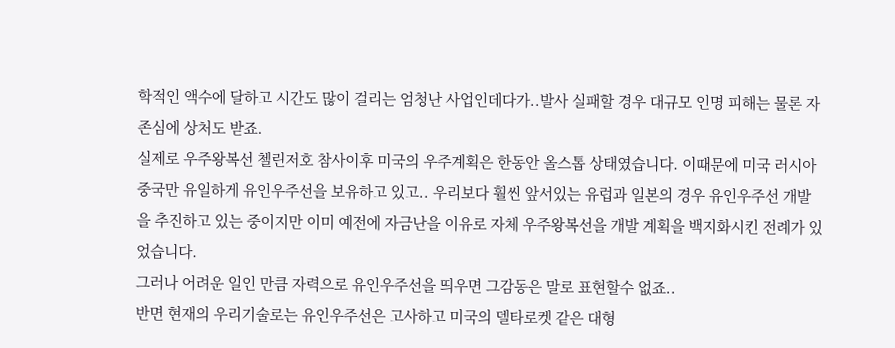학적인 액수에 달하고 시간도 많이 걸리는 엄청난 사업인데다가..발사 실패할 경우 대규모 인명 피해는 물론 자존심에 상처도 받죠.
실제로 우주왕복선 첼린저호 참사이후 미국의 우주계획은 한동안 올스톱 상태였습니다. 이때문에 미국 러시아 중국만 유일하게 유인우주선을 보유하고 있고.. 우리보다 훨씬 앞서있는 유럽과 일본의 경우 유인우주선 개발을 추진하고 있는 중이지만 이미 예전에 자금난을 이유로 자체 우주왕복선을 개발 계획을 백지화시킨 전례가 있었습니다.
그러나 어려운 일인 만큼 자력으로 유인우주선을 띄우면 그감동은 말로 표현할수 없죠..
반면 현재의 우리기술로는 유인우주선은 고사하고 미국의 델타로켓 같은 대형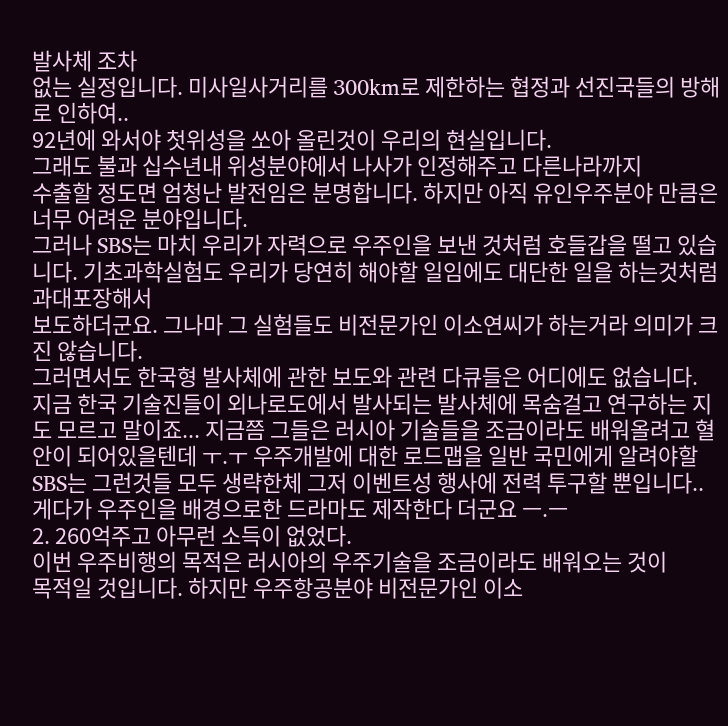발사체 조차
없는 실정입니다. 미사일사거리를 300km로 제한하는 협정과 선진국들의 방해로 인하여..
92년에 와서야 첫위성을 쏘아 올린것이 우리의 현실입니다.
그래도 불과 십수년내 위성분야에서 나사가 인정해주고 다른나라까지
수출할 정도면 엄청난 발전임은 분명합니다. 하지만 아직 유인우주분야 만큼은
너무 어려운 분야입니다.
그러나 SBS는 마치 우리가 자력으로 우주인을 보낸 것처럼 호들갑을 떨고 있습니다. 기초과학실험도 우리가 당연히 해야할 일임에도 대단한 일을 하는것처럼 과대포장해서
보도하더군요. 그나마 그 실험들도 비전문가인 이소연씨가 하는거라 의미가 크진 않습니다.
그러면서도 한국형 발사체에 관한 보도와 관련 다큐들은 어디에도 없습니다.
지금 한국 기술진들이 외나로도에서 발사되는 발사체에 목숨걸고 연구하는 지도 모르고 말이죠... 지금쯤 그들은 러시아 기술들을 조금이라도 배워올려고 혈안이 되어있을텐데 ㅜ.ㅜ 우주개발에 대한 로드맵을 일반 국민에게 알려야할 SBS는 그런것들 모두 생략한체 그저 이벤트성 행사에 전력 투구할 뿐입니다..
게다가 우주인을 배경으로한 드라마도 제작한다 더군요 ㅡ.ㅡ
2. 260억주고 아무런 소득이 없었다.
이번 우주비행의 목적은 러시아의 우주기술을 조금이라도 배워오는 것이
목적일 것입니다. 하지만 우주항공분야 비전문가인 이소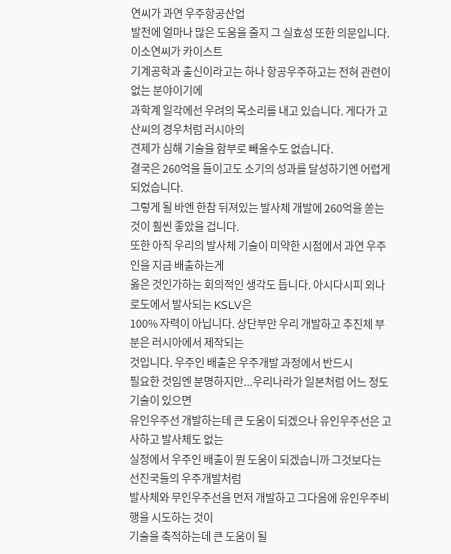연씨가 과연 우주항공산업
발전에 얼마나 많은 도움을 줄지 그 실효성 또한 의문입니다. 이소연씨가 카이스트
기계공학과 출신이라고는 하나 항공우주하고는 전혀 관련이 없는 분야이기에
과학계 일각에선 우려의 목소리를 내고 있습니다. 게다가 고산씨의 경우처럼 러시아의
견제가 심해 기술을 함부로 빼올수도 없습니다.
결국은 260억을 들이고도 소기의 성과를 달성하기엔 어렵게 되었습니다.
그렇게 될 바엔 한참 뒤져있는 발사체 개발에 260억을 쏟는것이 훨씬 좋았을 겁니다.
또한 아직 우리의 발사체 기술이 미약한 시점에서 과연 우주인을 지금 배출하는게
옳은 것인가하는 회의적인 생각도 듭니다. 아시다시피 외나로도에서 발사되는 KSLV은
100% 자력이 아닙니다. 상단부만 우리 개발하고 추진체 부분은 러시아에서 제작되는
것입니다. 우주인 배출은 우주개발 과정에서 반드시
필요한 것임엔 분명하지만...우리나라가 일본처럼 어느 정도 기술이 있으면
유인우주선 개발하는데 큰 도움이 되겠으나 유인우주선은 고사하고 발사체도 없는
실정에서 우주인 배출이 뭔 도움이 되겠습니까 그것보다는 선진국들의 우주개발처럼
발사체와 무인우주선을 먼저 개발하고 그다음에 유인우주비행을 시도하는 것이
기술을 축적하는데 큰 도움이 될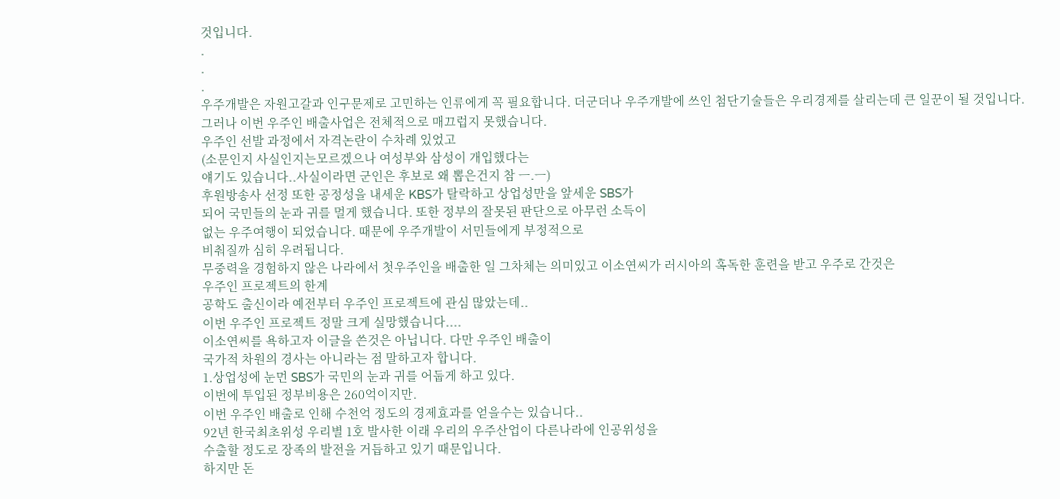것입니다.
.
.
.
우주개발은 자원고갈과 인구문제로 고민하는 인류에게 꼭 필요합니다. 더군더나 우주개발에 쓰인 첨단기술들은 우리경제를 살리는데 큰 일꾼이 될 것입니다.
그러나 이번 우주인 배출사업은 전체적으로 매끄럽지 못했습니다.
우주인 선발 과정에서 자격논란이 수차례 있었고
(소문인지 사실인지는모르겠으나 여성부와 삼성이 개입했다는
얘기도 있습니다..사실이라면 군인은 후보로 왜 뽑은건지 참 ㅡ.ㅡ)
후원방송사 선정 또한 공정성을 내세운 KBS가 탈락하고 상업성만을 앞세운 SBS가
되어 국민들의 눈과 귀를 멀게 했습니다. 또한 정부의 잘못된 판단으로 아무런 소득이
없는 우주여행이 되었습니다. 때문에 우주개발이 서민들에게 부정적으로
비춰질까 심히 우려됩니다.
무중력을 경험하지 않은 나라에서 첫우주인을 배출한 일 그차체는 의미있고 이소연씨가 러시아의 혹독한 훈련을 받고 우주로 간것은
우주인 프로젝트의 한계
공학도 출신이라 예전부터 우주인 프로젝트에 관심 많았는데..
이번 우주인 프로젝트 정말 크게 실망했습니다....
이소연씨를 욕하고자 이글을 쓴것은 아닙니다. 다만 우주인 배출이
국가적 차원의 경사는 아니라는 점 말하고자 합니다.
1.상업성에 눈먼 SBS가 국민의 눈과 귀를 어둡게 하고 있다.
이번에 투입된 정부비용은 260억이지만.
이번 우주인 배출로 인해 수천억 정도의 경제효과를 얻을수는 있습니다..
92년 한국최초위성 우리별 1호 발사한 이래 우리의 우주산업이 다른나라에 인공위성을
수출할 정도로 장족의 발전을 거듭하고 있기 때문입니다.
하지만 돈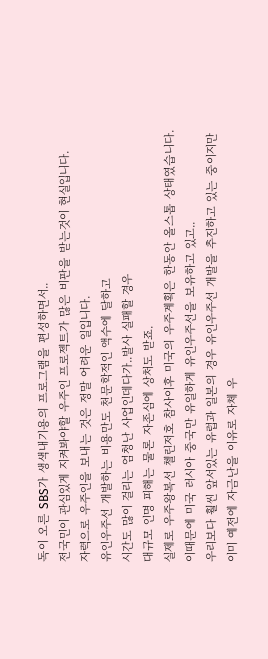독이 오른 SBS가 생색내기용의 프로그램을 편성하면서..
전국민이 관심있게 지켜봐야할 우주인 프로젝트가 많은 비판을 받는것이 현실입니다.
자력으로 우주인을 보내는 것은 정말 어려운 일입니다.
유인우주선 개발하는 비용만도 천문학적인 액수에 달하고
시간도 많이 걸리는 엄청난 사업인데다가..발사 실패할 경우
대규모 인명 피해는 물론 자존심에 상처도 받죠.
실제로 우주왕복선 첼린저호 참사이후 미국의 우주계획은 한동안 올스톱 상태였습니다.
이때문에 미국 러시아 중국만 유일하게 유인우주선을 보유하고 있고..
우리보다 훨씬 앞서있는 유럽과 일본의 경우 유인우주선 개발을 추진하고 있는 중이지만 이미 예전에 자금난을 이유로 자체 우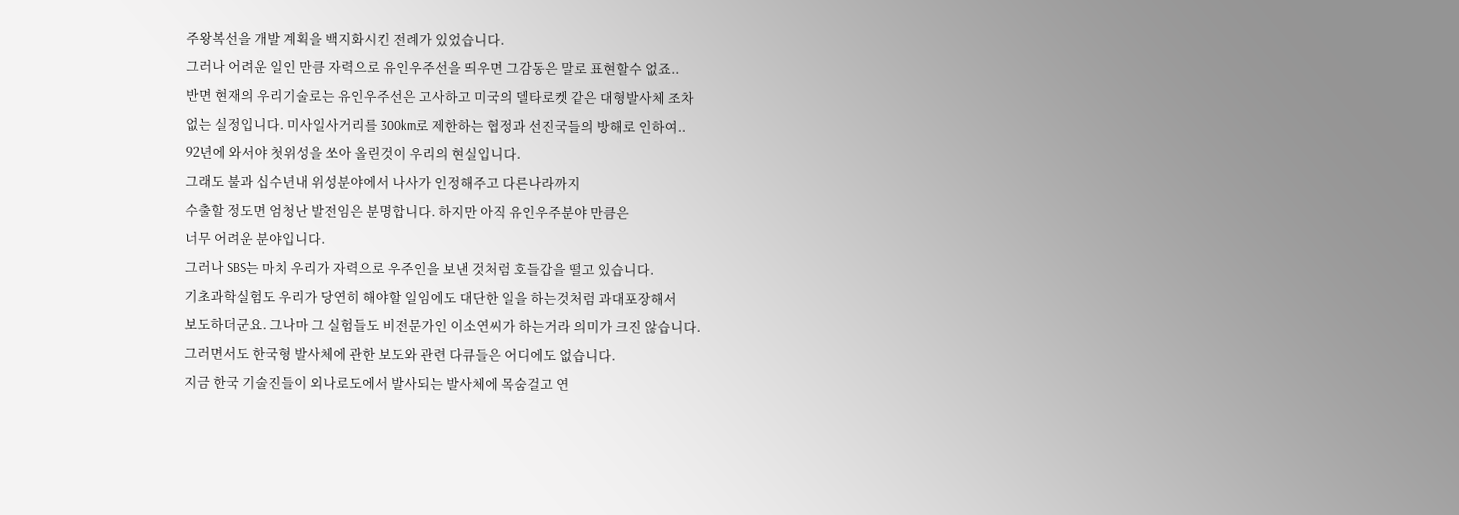주왕복선을 개발 계획을 백지화시킨 전례가 있었습니다.
그러나 어려운 일인 만큼 자력으로 유인우주선을 띄우면 그감동은 말로 표현할수 없죠..
반면 현재의 우리기술로는 유인우주선은 고사하고 미국의 델타로켓 같은 대형발사체 조차
없는 실정입니다. 미사일사거리를 300km로 제한하는 협정과 선진국들의 방해로 인하여..
92년에 와서야 첫위성을 쏘아 올린것이 우리의 현실입니다.
그래도 불과 십수년내 위성분야에서 나사가 인정해주고 다른나라까지
수출할 정도면 엄청난 발전임은 분명합니다. 하지만 아직 유인우주분야 만큼은
너무 어려운 분야입니다.
그러나 SBS는 마치 우리가 자력으로 우주인을 보낸 것처럼 호들갑을 떨고 있습니다.
기초과학실험도 우리가 당연히 해야할 일임에도 대단한 일을 하는것처럼 과대포장해서
보도하더군요. 그나마 그 실험들도 비전문가인 이소연씨가 하는거라 의미가 크진 않습니다.
그러면서도 한국형 발사체에 관한 보도와 관련 다큐들은 어디에도 없습니다.
지금 한국 기술진들이 외나로도에서 발사되는 발사체에 목숨걸고 연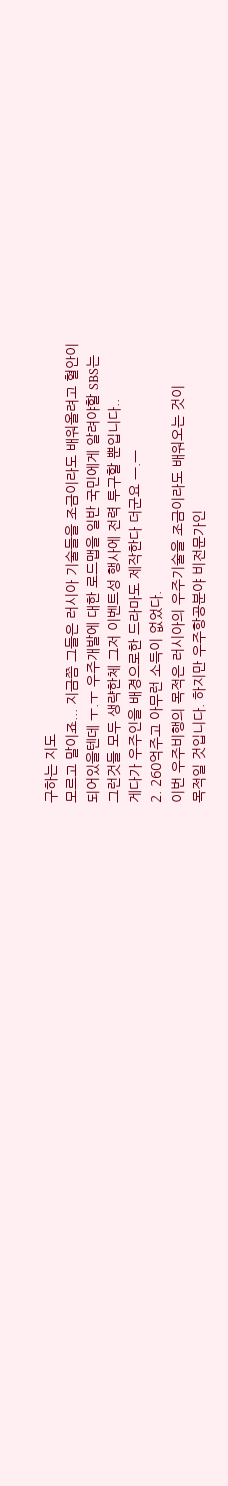구하는 지도
모르고 말이죠... 지금쯤 그들은 러시아 기술들을 조금이라도 배워올려고 혈안이
되어있을텐데 ㅜ.ㅜ 우주개발에 대한 로드맵을 일반 국민에게 알려야할 SBS는
그런것들 모두 생략한체 그저 이벤트성 행사에 전력 투구할 뿐입니다..
게다가 우주인을 배경으로한 드라마도 제작한다 더군요 ㅡ.ㅡ
2. 260억주고 아무런 소득이 없었다.
이번 우주비행의 목적은 러시아의 우주기술을 조금이라도 배워오는 것이
목적일 것입니다. 하지만 우주항공분야 비전문가인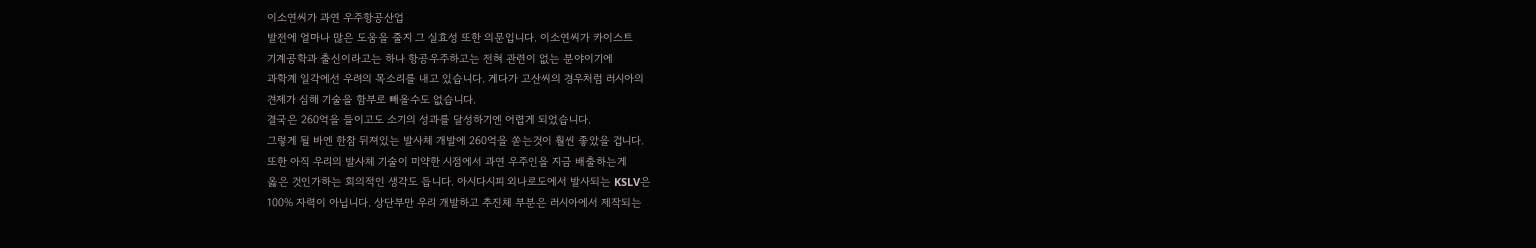이소연씨가 과연 우주항공산업
발전에 얼마나 많은 도움을 줄지 그 실효성 또한 의문입니다. 이소연씨가 카이스트
기계공학과 출신이라고는 하나 항공우주하고는 전혀 관련이 없는 분야이기에
과학계 일각에선 우려의 목소리를 내고 있습니다. 게다가 고산씨의 경우처럼 러시아의
견제가 심해 기술을 함부로 빼올수도 없습니다.
결국은 260억을 들이고도 소기의 성과를 달성하기엔 어렵게 되었습니다.
그렇게 될 바엔 한참 뒤져있는 발사체 개발에 260억을 쏟는것이 훨씬 좋았을 겁니다.
또한 아직 우리의 발사체 기술이 미약한 시점에서 과연 우주인을 지금 배출하는게
옳은 것인가하는 회의적인 생각도 듭니다. 아시다시피 외나로도에서 발사되는 KSLV은
100% 자력이 아닙니다. 상단부만 우리 개발하고 추진체 부분은 러시아에서 제작되는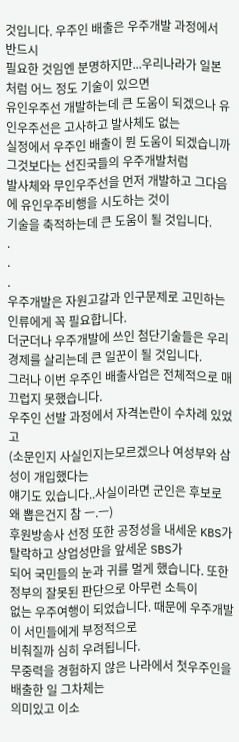것입니다. 우주인 배출은 우주개발 과정에서 반드시
필요한 것임엔 분명하지만...우리나라가 일본처럼 어느 정도 기술이 있으면
유인우주선 개발하는데 큰 도움이 되겠으나 유인우주선은 고사하고 발사체도 없는
실정에서 우주인 배출이 뭔 도움이 되겠습니까 그것보다는 선진국들의 우주개발처럼
발사체와 무인우주선을 먼저 개발하고 그다음에 유인우주비행을 시도하는 것이
기술을 축적하는데 큰 도움이 될 것입니다.
.
.
.
우주개발은 자원고갈과 인구문제로 고민하는 인류에게 꼭 필요합니다.
더군더나 우주개발에 쓰인 첨단기술들은 우리경제를 살리는데 큰 일꾼이 될 것입니다.
그러나 이번 우주인 배출사업은 전체적으로 매끄럽지 못했습니다.
우주인 선발 과정에서 자격논란이 수차례 있었고
(소문인지 사실인지는모르겠으나 여성부와 삼성이 개입했다는
얘기도 있습니다..사실이라면 군인은 후보로 왜 뽑은건지 참 ㅡ.ㅡ)
후원방송사 선정 또한 공정성을 내세운 KBS가 탈락하고 상업성만을 앞세운 SBS가
되어 국민들의 눈과 귀를 멀게 했습니다. 또한 정부의 잘못된 판단으로 아무런 소득이
없는 우주여행이 되었습니다. 때문에 우주개발이 서민들에게 부정적으로
비춰질까 심히 우려됩니다.
무중력을 경험하지 않은 나라에서 첫우주인을 배출한 일 그차체는
의미있고 이소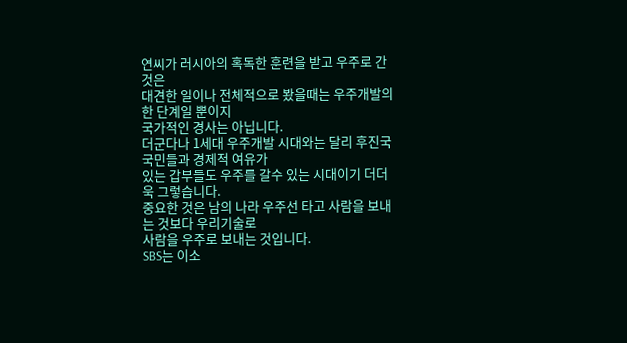연씨가 러시아의 혹독한 훈련을 받고 우주로 간것은
대견한 일이나 전체적으로 봤을때는 우주개발의 한 단계일 뿐이지
국가적인 경사는 아닙니다.
더군다나 1세대 우주개발 시대와는 달리 후진국 국민들과 경제적 여유가
있는 갑부들도 우주를 갈수 있는 시대이기 더더욱 그렇습니다.
중요한 것은 남의 나라 우주선 타고 사람을 보내는 것보다 우리기술로
사람을 우주로 보내는 것입니다.
SBS는 이소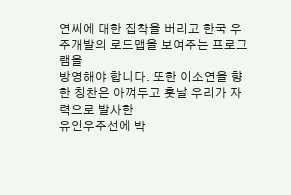연씨에 대한 집착을 버리고 한국 우주개발의 로드맵을 보여주는 프로그램을
방영해야 합니다. 또한 이소연을 향한 칭찬은 아껴두고 훗날 우리가 자력으로 발사한
유인우주선에 박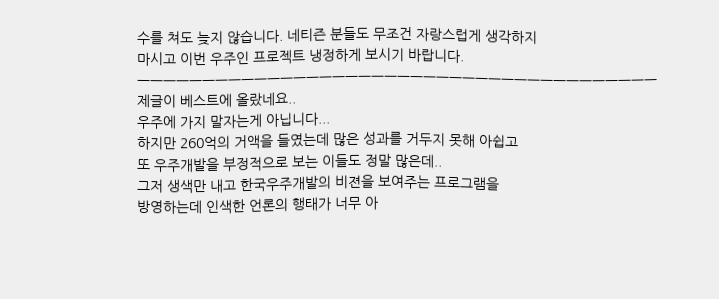수를 쳐도 늦지 않습니다. 네티즌 분들도 무조건 자랑스럽게 생각하지
마시고 이번 우주인 프로젝트 냉정하게 보시기 바랍니다.
ㅡㅡㅡㅡㅡㅡㅡㅡㅡㅡㅡㅡㅡㅡㅡㅡㅡㅡㅡㅡㅡㅡㅡㅡㅡㅡㅡㅡㅡㅡㅡㅡㅡㅡㅡㅡㅡㅡㅡㅡ
제글이 베스트에 올랐네요..
우주에 가지 말자는게 아닙니다...
하지만 260억의 거액을 들였는데 많은 성과를 거두지 못해 아쉽고
또 우주개발을 부정적으로 보는 이들도 정말 많은데..
그저 생색만 내고 한국우주개발의 비젼을 보여주는 프로그램을
방영하는데 인색한 언론의 행태가 너무 아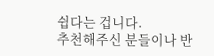쉽다는 겁니다.
추천해주신 분들이나 반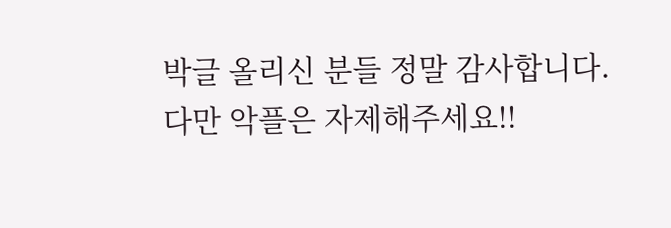박글 올리신 분들 정말 감사합니다.
다만 악플은 자제해주세요!!